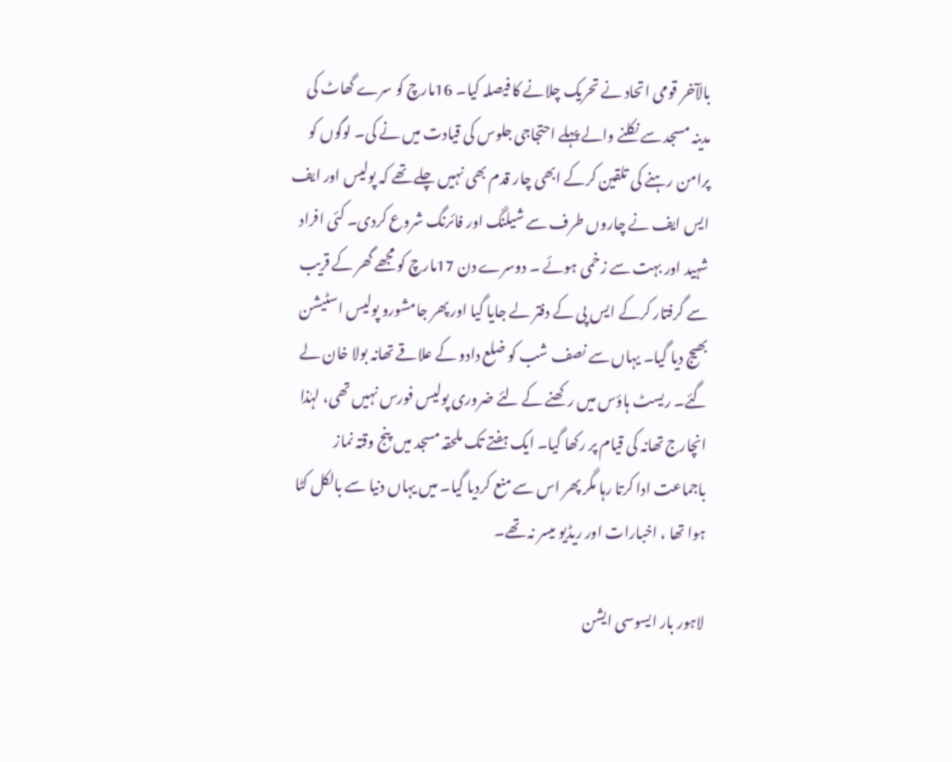بالآخر قومی اتحاد نے تحریک چلانے کا فیصلہ کیا۔ 16مارچ کو سرے گھاٹ کی مدینہ مسجد سے نکلنے والے پہلے احتجاجی جلوس کی قیادت میں نے کی۔ لوگوں کو پرامن رہنے کی تلقین کرکے ابھی چار قدم بھی نہیں چلے تھے کہ پولیس اور ایف ایس ایف نے چاروں طرف سے شیلنگ اور فائرنگ شروع کردی۔ کئی افراد شہید اور بہت سے زخمی ہوئے ۔ دوسرے دن 17مارچ کو مجھے گھر کے قریب سے گرفتار کرکے ایس پی کے دفتر لے جایا گیا اور پھر جامشورو پولیس اسٹیشن بھیج دیا گیا۔ یہاں سے نصف شب کو ضلع دادو کے علاقے تھانہ بولا خان لے گئے۔ ریسٹ ہاؤس میں رکھنے کے لئے ضروری پولیس فورس نہیں تھی، لہٰذا انچارج تھانہ کی قیام پر رکھا گیا۔ ایک ہفتے تک ملحقہ مسجد میں پنج وقتہ نماز باجماعت ادا کرتا رہا مگر پھر اس سے منع کردیا گیا۔ میں یہاں دنیا سے بالکل کٹا ہوا تھا ، اخبارات اور ریڈیو میسر نہ تھے۔

لاہور بار ایسوسی ایشن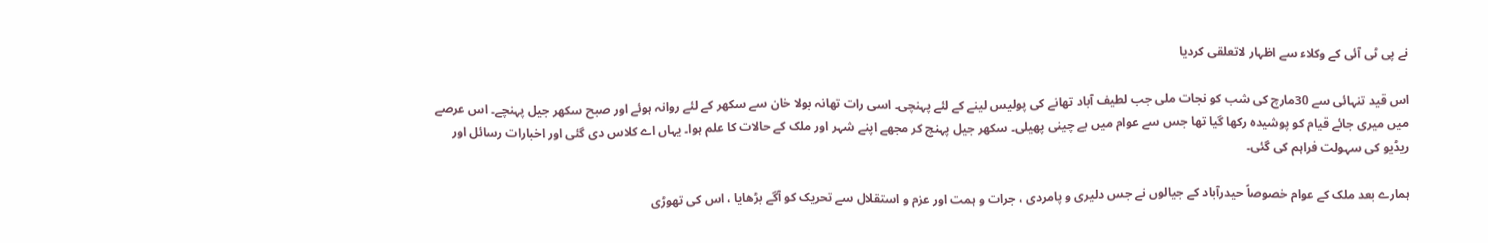نے پی ٹی آئی کے وکلاء سے اظہار لاتعلقی کردیا

اس قید تنہائی سے 30مارچ کی شب کو نجات ملی جب لطیف آباد تھانے کی پولیس لینے کے لئے پہنچی۔ اسی رات تھانہ بولا خان سے سکھر کے لئے روانہ ہوئے اور صبح سکھر جیل پہنچے۔ اس عرصے میں میری جائے قیام کو پوشیدہ رکھا گیا تھا جس سے عوام میں بے چینی پھیلی۔ سکھر جیل پہنچ کر مجھے اپنے شہر اور ملک کے حالات کا علم ہوا۔ یہاں اے کلاس دی گئی اور اخبارات رسائل اور ریڈیو کی سہولت فراہم کی گئی۔

ہمارے بعد ملک کے عوام خصوصاً حیدرآباد کے جیالوں نے جس دلیری و پامردی ، جرات و ہمت اور عزم و استقلال سے تحریک کو آگے بڑھایا ، اس کی تھوڑی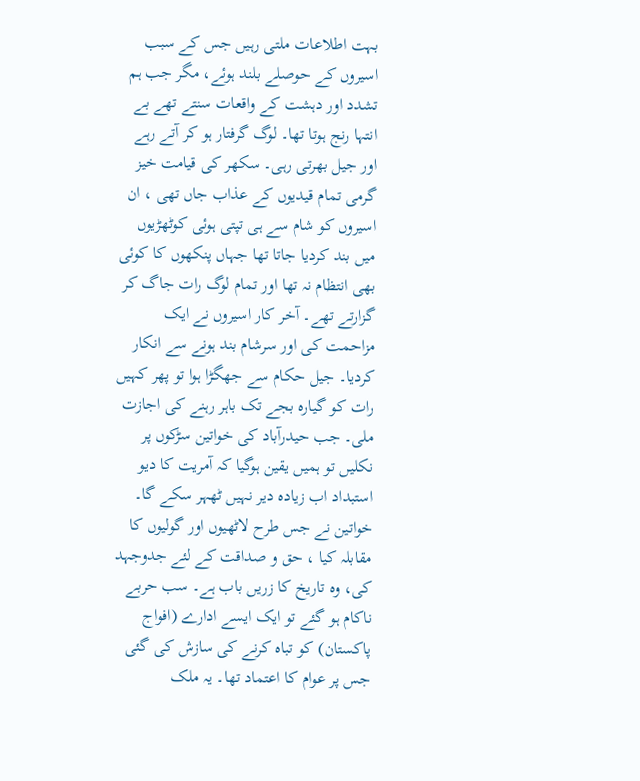بہت اطلاعات ملتی رہیں جس کے سبب اسیروں کے حوصلے بلند ہوئے، مگر جب ہم تشدد اور دہشت کے واقعات سنتے تھے بے انتہا رنج ہوتا تھا۔ لوگ گرفتار ہو کر آتے رہے اور جیل بھرتی رہی۔ سکھر کی قیامت خیز گرمی تمام قیدیوں کے عذاب جاں تھی ، ان اسیروں کو شام سے ہی تپتی ہوئی کوٹھڑیوں میں بند کردیا جاتا تھا جہاں پنکھوں کا کوئی بھی انتظام نہ تھا اور تمام لوگ رات جاگ کر گزارتے تھے۔ آخر کار اسیروں نے ایک مزاحمت کی اور سرشام بند ہونے سے انکار کردیا۔ جیل حکام سے جھگڑا ہوا تو پھر کہیں رات کو گیارہ بجے تک باہر رہنے کی اجازت ملی۔ جب حیدرآباد کی خواتین سڑکوں پر نکلیں تو ہمیں یقین ہوگیا کہ آمریت کا دیو استبداد اب زیادہ دیر نہیں ٹھہر سکے گا۔ خواتین نے جس طرح لاٹھیوں اور گولیوں کا مقابلہ کیا ، حق و صداقت کے لئے جدوجہد کی، وہ تاریخ کا زریں باب ہے۔ سب حربے ناکام ہو گئے تو ایک ایسے ادارے (افواج پاکستان) کو تباہ کرنے کی سازش کی گئی جس پر عوام کا اعتماد تھا۔ یہ ملک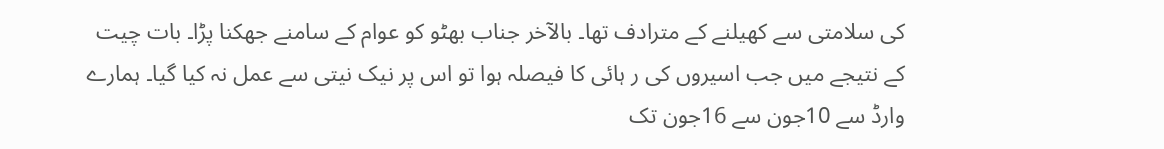کی سلامتی سے کھیلنے کے مترادف تھا۔ بالآخر جناب بھٹو کو عوام کے سامنے جھکنا پڑا۔ بات چیت کے نتیجے میں جب اسیروں کی ر ہائی کا فیصلہ ہوا تو اس پر نیک نیتی سے عمل نہ کیا گیا۔ ہمارے وارڈ سے 10جون سے 16جون تک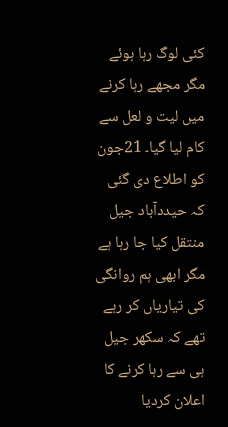کئی لوگ رہا ہوئے مگر مجھے رہا کرنے میں لیت و لعل سے کام لیا گیا۔ 21جون کو اطلاع دی گئی کہ حیددآباد جیل منتقل کیا جا رہا ہے مگر ابھی ہم روانگی کی تیاریاں کر رہے تھے کہ سکھر جیل ہی سے رہا کرنے کا اعلان کردیا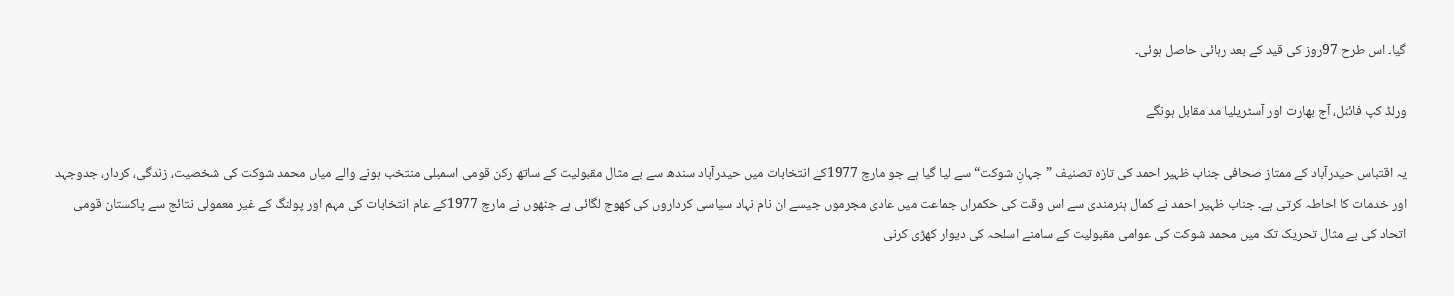گیا۔ اس طرح 97روز کی قید کے بعد رہائی حاصل ہوئی۔

ورلڈ کپ فائنل، آج بھارت اور آسٹریلیا مد مقابل ہونگے

یہ اقتباس حیدرآباد کے ممتاز صحافی جناب ظہیر احمد کی تازہ تصنیف ”جہانِ شوکت“ سے لیا گیا ہے جو مارچ 1977کے انتخابات میں حیدرآباد سندھ سے بے مثال مقبولیت کے ساتھ رکن قومی اسمبلی منتخب ہونے والے میاں محمد شوکت کی شخصیت، زندگی، کردار، جدوجہد اور خدمات کا احاطہ کرتی ہے۔ جناب ظہیر احمد نے کمال ہنرمندی سے اس وقت کی حکمراں جماعت میں عادی مجرموں جیسے ان نام نہاد سیاسی کرداروں کی کھوج لگائی ہے جنھوں نے مارچ 1977کے عام انتخابات کی مہم اور پولنگ کے غیر معمولی نتائج سے پاکستان قومی اتحاد کی بے مثال تحریک تک میں محمد شوکت کی عوامی مقبولیت کے سامنے اسلحہ کی دیوار کھڑی کرنی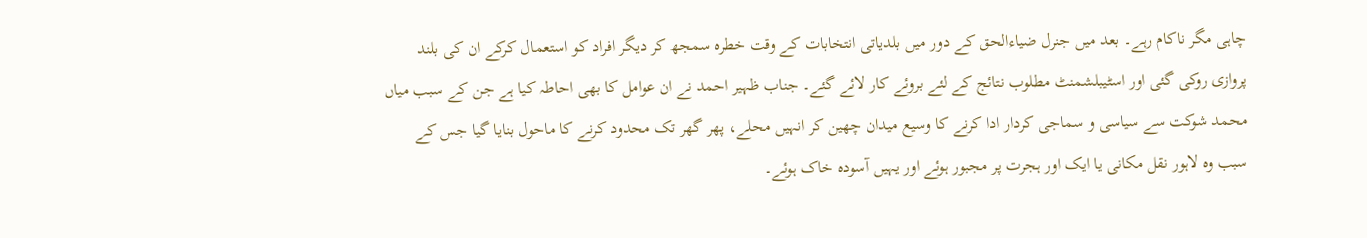چاہی مگر ناکام رہے۔ بعد میں جنرل ضیاءالحق کے دور میں بلدیاتی انتخابات کے وقت خطرہ سمجھ کر دیگر افراد کو استعمال کرکے ان کی بلند پروازی روکی گئی اور اسٹیبلشمنٹ مطلوب نتائج کے لئے بروئے کار لائے گئے۔ جناب ظہیر احمد نے ان عوامل کا بھی احاطہ کیا ہے جن کے سبب میاں محمد شوکت سے سیاسی و سماجی کردار ادا کرنے کا وسیع میدان چھین کر انہیں محلے، پھر گھر تک محدود کرنے کا ماحول بنایا گیا جس کے سبب وہ لاہور نقل مکانی یا ایک اور ہجرت پر مجبور ہوئے اور یہیں آسودہ خاک ہوئے۔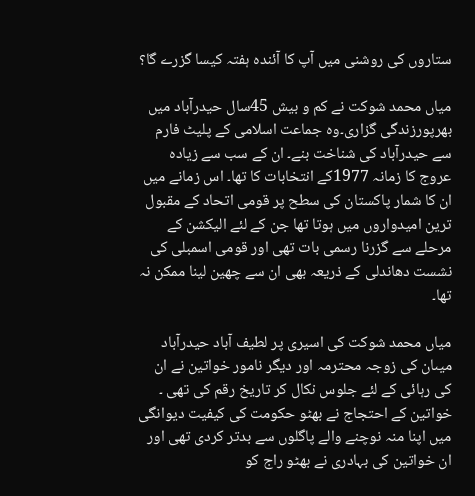ستاروں کی روشنی میں آپ کا آئندہ ہفتہ کیسا گزرے گا؟

میاں محمد شوکت نے کم و بیش 45سال حیدرآباد میں بھرپورزندگی گزاری۔وہ جماعت اسلامی کے پلیٹ فارم سے حیدرآباد کی شناخت بنے۔ ان کے سب سے زیادہ عروج کا زمانہ 1977کے انتخابات کا تھا۔ اس زمانے میں ان کا شمار پاکستان کی سطح پر قومی اتحاد کے مقبول ترین امیدواروں میں ہوتا تھا جن کے لئے الیکشن کے مرحلے سے گزرنا رسمی بات تھی اور قومی اسمبلی کی نشست دھاندلی کے ذریعہ بھی ان سے چھین لینا ممکن نہ تھا۔

میاں محمد شوکت کی اسیری پر لطیف آباد حیدرآباد میںان کی زوجہ محترمہ اور دیگر نامور خواتین نے ان کی رہائی کے لئے جلوس نکال کر تاریخ رقم کی تھی ۔ خواتین کے احتجاج نے بھٹو حکومت کی کیفیت دیوانگی میں اپنا منہ نوچنے والے پاگلوں سے بدتر کردی تھی اور ان خواتین کی بہادری نے بھٹو راج کو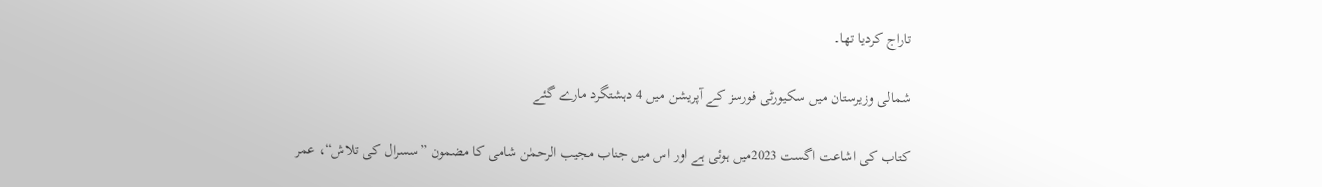تاراج کردیا تھا۔

شمالی وزیرستان میں سکیورٹی فورسز کے آپریشن میں 4 دہشتگرد مارے گئے

کتاب کی اشاعت اگست 2023میں ہوئی ہے اور اس میں جناب مجیب الرحمٰن شامی کا مضمون ”سسرال کی تلاش“، عمر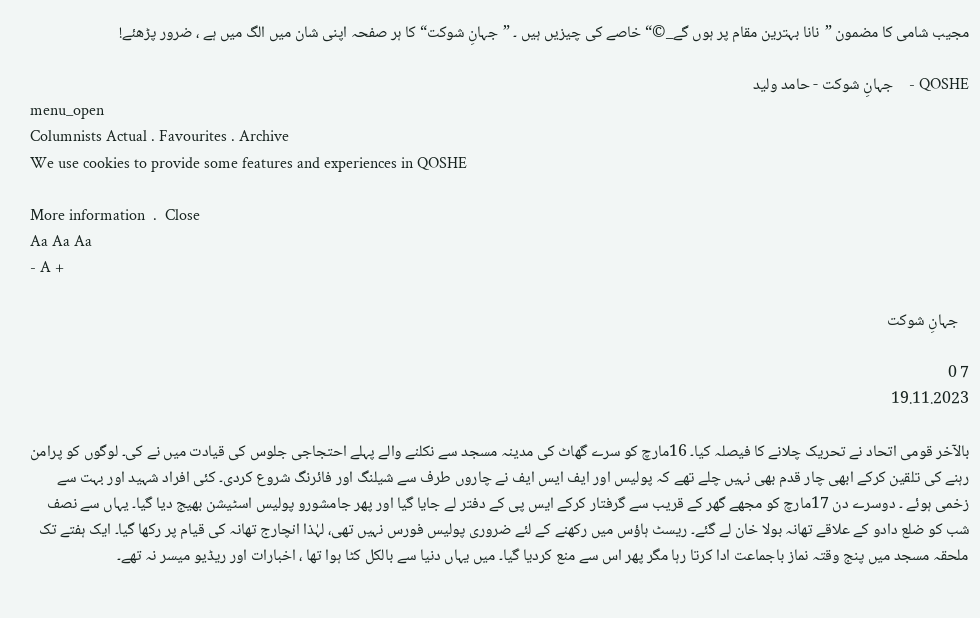مجیب شامی کا مضمون ”نانا بہترین مقام پر ہوں گے_©“ خاصے کی چیزیں ہیں ۔ ”جہانِ شوکت“ کا ہر صفحہ اپنی شان میں الگ میں ہے ، ضرور پڑھئے!

QOSHE -    جہانِ شوکت - حامد ولید
menu_open
Columnists Actual . Favourites . Archive
We use cookies to provide some features and experiences in QOSHE

More information  .  Close
Aa Aa Aa
- A +

   جہانِ شوکت

7 0
19.11.2023

بالآخر قومی اتحاد نے تحریک چلانے کا فیصلہ کیا۔ 16مارچ کو سرے گھاٹ کی مدینہ مسجد سے نکلنے والے پہلے احتجاجی جلوس کی قیادت میں نے کی۔ لوگوں کو پرامن رہنے کی تلقین کرکے ابھی چار قدم بھی نہیں چلے تھے کہ پولیس اور ایف ایس ایف نے چاروں طرف سے شیلنگ اور فائرنگ شروع کردی۔ کئی افراد شہید اور بہت سے زخمی ہوئے ۔ دوسرے دن 17مارچ کو مجھے گھر کے قریب سے گرفتار کرکے ایس پی کے دفتر لے جایا گیا اور پھر جامشورو پولیس اسٹیشن بھیج دیا گیا۔ یہاں سے نصف شب کو ضلع دادو کے علاقے تھانہ بولا خان لے گئے۔ ریسٹ ہاؤس میں رکھنے کے لئے ضروری پولیس فورس نہیں تھی، لہٰذا انچارج تھانہ کی قیام پر رکھا گیا۔ ایک ہفتے تک ملحقہ مسجد میں پنج وقتہ نماز باجماعت ادا کرتا رہا مگر پھر اس سے منع کردیا گیا۔ میں یہاں دنیا سے بالکل کٹا ہوا تھا ، اخبارات اور ریڈیو میسر نہ تھے۔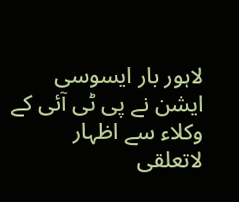لاہور بار ایسوسی ایشن نے پی ٹی آئی کے وکلاء سے اظہار لاتعلقی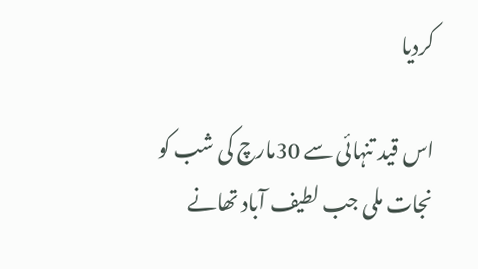کردیا

اس قید تنہائی سے 30مارچ کی شب کو نجات ملی جب لطیف آباد تھانے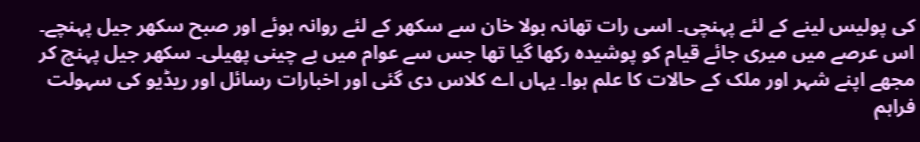کی پولیس لینے کے لئے پہنچی۔ اسی رات تھانہ بولا خان سے سکھر کے لئے روانہ ہوئے اور صبح سکھر جیل پہنچے۔ اس عرصے میں میری جائے قیام کو پوشیدہ رکھا گیا تھا جس سے عوام میں بے چینی پھیلی۔ سکھر جیل پہنچ کر مجھے اپنے شہر اور ملک کے حالات کا علم ہوا۔ یہاں اے کلاس دی گئی اور اخبارات رسائل اور ریڈیو کی سہولت فراہم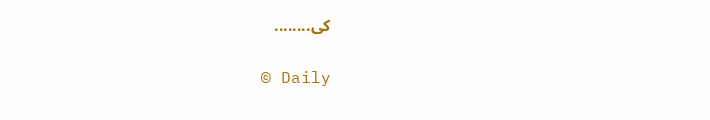کی........

© Daily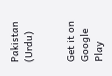Pakistan (Urdu)


Get it on Google Play